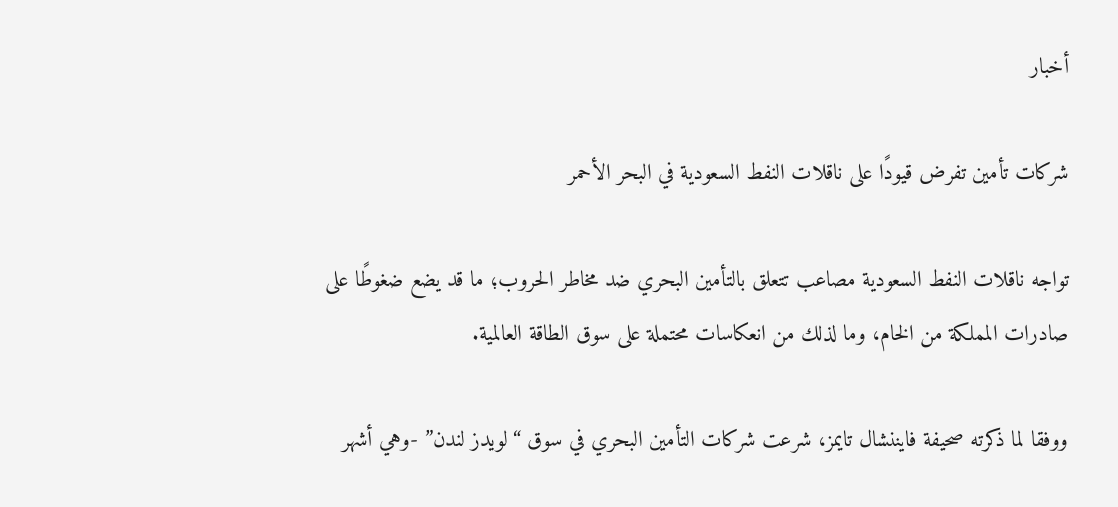أخبار

شركات تأمين تفرض قيودًا على ناقلات النفط السعودية في البحر الأحمر

تواجه ناقلات النفط السعودية مصاعب تتعلق بالتأمين البحري ضد مخاطر الحروب؛ ما قد يضع ضغوطًا على صادرات المملكة من الخام، وما لذلك من انعكاسات محتملة على سوق الطاقة العالمية.

ووفقا لما ذكرته صحيفة فايننشال تايمز، شرعت شركات التأمين البحري في سوق “لويدز لندن” -وهي أشهر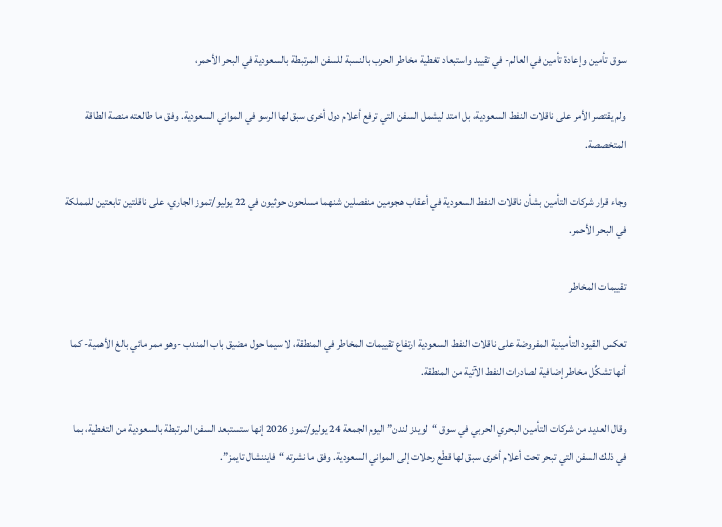سوق تأمين وإعادة تأمين في العالم- في تقييد واستبعاد تغطية مخاطر الحرب بالنسبة للسفن المرتبطة بالسعودية في البحر الأحمر،

ولم يقتصر الأمر على ناقلات النفط السعودية، بل امتد ليشمل السفن التي ترفع أعلام دول أخرى سبق لها الرسو في المواني السعودية. وفق ما طالعته منصة الطاقة المتخصصة.

وجاء قرار شركات التأمين بشأن ناقلات النفط السعودية في أعقاب هجومين منفصلين شنهما مسلحون حوثيون في 22 يوليو/تموز الجاري، على ناقلتين تابعتين للمملكة في البحر الأحمر.

تقييمات المخاطر

تعكس القيود التأمينية المفروضة على ناقلات النفط السعودية ارتفاع تقييمات المخاطر في المنطقة، لا سيما حول مضيق باب المندب -وهو ممر مائي بالغ الأهمية- كما أنها تشكِّل مخاطر إضافية لصادرات النفط الآتية من المنطقة.

وقال العديد من شركات التأمين البحري الحربي في سوق “لويدز لندن” اليوم الجمعة 24 يوليو/تموز 2026 إنها ستستبعد السفن المرتبطة بالسعودية من التغطية، بما في ذلك السفن التي تبحر تحت أعلام أخرى سبق لها قطْع رحلات إلى المواني السعودية. وفق ما نشرته “فايننشال تايمز”.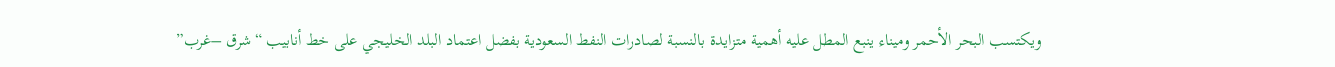ويكتسب البحر الأحمر وميناء ينبع المطل عليه أهمية متزايدة بالنسبة لصادرات النفط السعودية بفضل اعتماد البلد الخليجي على خط أنابيب “شرق –غرب”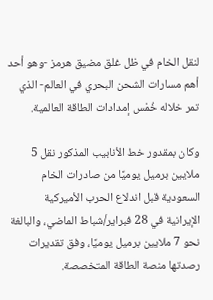لنقل الخام في ظل غلق مضيق هرمز -وهو أحد أهم مسارات الشحن البحري في العالم- الذي تمر خلاله خُمْس إمدادات الطاقة العالمية.

وكان بمقدور خط الأنابيب المذكور نقل 5 ملايين برميل يوميًا من صادرات الخام السعودية قبل اندلاع الحرب الأميركية الإيرانية في 28 فبراير/شباط الماضي، والبالغة نحو 7 ملايين برميل يوميًا، وفق تقديرات رصدتها منصة الطاقة المتخصصة.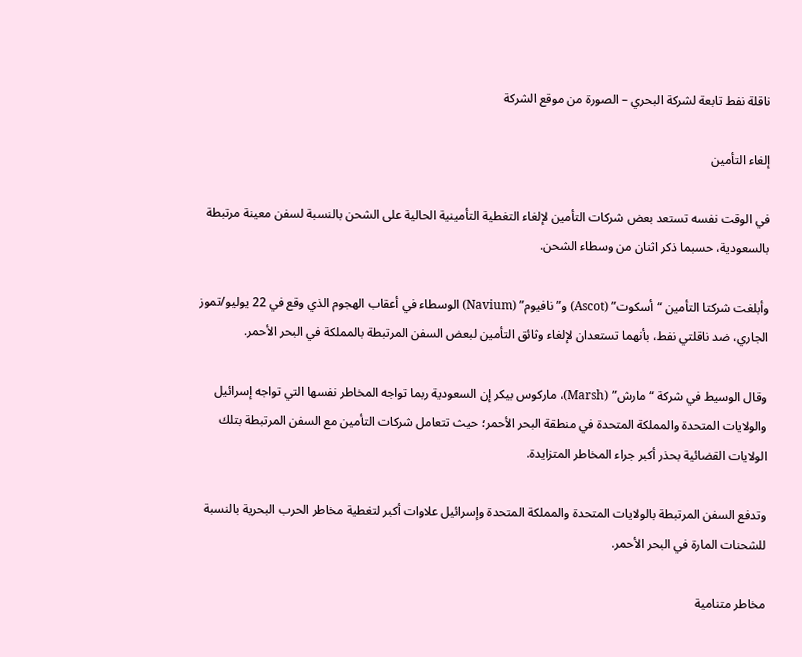ناقلة نفط تابعة لشركة البحري – الصورة من موقع الشركة

إلغاء التأمين

في الوقت نفسه تستعد بعض شركات التأمين لإلغاء التغطية التأمينية الحالية على الشحن بالنسبة لسفن معينة مرتبطة بالسعودية، حسبما ذكر اثنان من وسطاء الشحن.

وأبلغت شركتا التأمين “أسكوت” (Ascot) و”نافيوم” (Navium) الوسطاء في أعقاب الهجوم الذي وقع في 22 يوليو/تموز الجاري، ضد ناقلتي نفط، بأنهما تستعدان لإلغاء وثائق التأمين لبعض السفن المرتبطة بالمملكة في البحر الأحمر.

وقال الوسيط في شركة “مارش” (Marsh)، ماركوس بيكر إن السعودية ربما تواجه المخاطر نفسها التي تواجه إسرائيل والولايات المتحدة والمملكة المتحدة في منطقة البحر الأحمر؛ حيث تتعامل شركات التأمين مع السفن المرتبطة بتلك الولايات القضائية بحذر أكبر جراء المخاطر المتزايدة.

وتدفع السفن المرتبطة بالولايات المتحدة والمملكة المتحدة وإسرائيل علاوات أكبر لتغطية مخاطر الحرب البحرية بالنسبة للشحنات المارة في البحر الأحمر.

مخاطر متنامية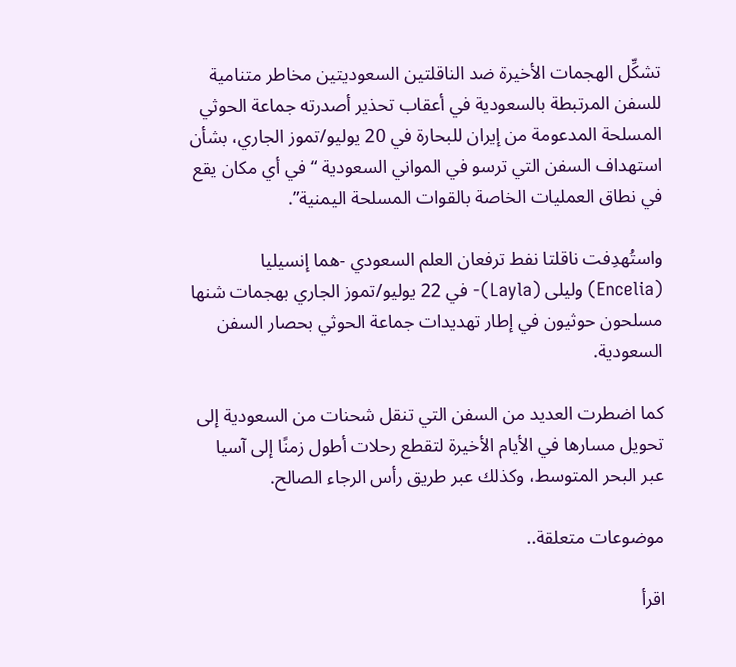تشكِّل الهجمات الأخيرة ضد الناقلتين السعوديتين مخاطر متنامية للسفن المرتبطة بالسعودية في أعقاب تحذير أصدرته جماعة الحوثي المسلحة المدعومة من إيران للبحارة في 20 يوليو/تموز الجاري، بشأن استهداف السفن التي ترسو في المواني السعودية “في أي مكان يقع في نطاق العمليات الخاصة بالقوات المسلحة اليمنية”.

واستُهدِفت ناقلتا نفط ترفعان العلم السعودي -هما إنسيليا (Encelia) وليلى (Layla)- في 22 يوليو/تموز الجاري بهجمات شنها مسلحون حوثيون في إطار تهديدات جماعة الحوثي بحصار السفن السعودية.

كما اضطرت العديد من السفن التي تنقل شحنات من السعودية إلى تحويل مسارها في الأيام الأخيرة لتقطع رحلات أطول زمنًا إلى آسيا عبر البحر المتوسط، وكذلك عبر طريق رأس الرجاء الصالح.

موضوعات متعلقة..

اقرأ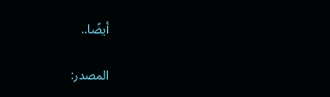أيضًا..

المصدر: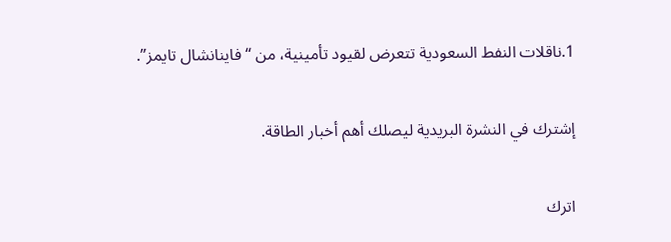1.ناقلات النفط السعودية تتعرض لقيود تأمينية، من “فاينانشال تايمز”.

إشترك في النشرة البريدية ليصلك أهم أخبار الطاقة.

اترك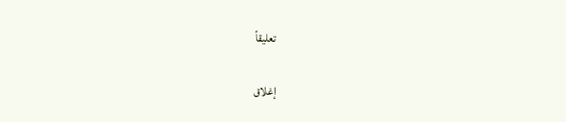تعليقاً

إغلاق